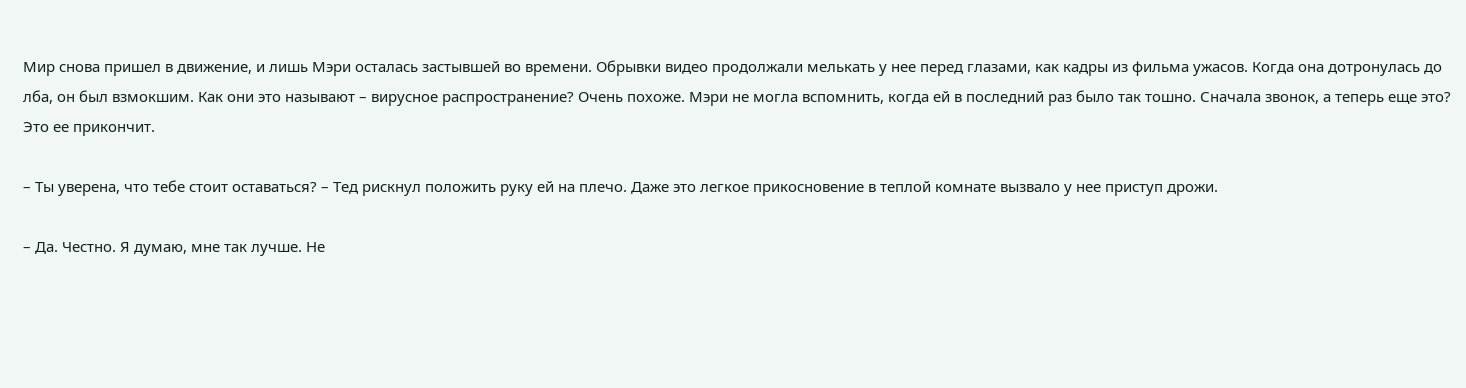Мир снова пришел в движение, и лишь Мэри осталась застывшей во времени. Обрывки видео продолжали мелькать у нее перед глазами, как кадры из фильма ужасов. Когда она дотронулась до лба, он был взмокшим. Как они это называют – вирусное распространение? Очень похоже. Мэри не могла вспомнить, когда ей в последний раз было так тошно. Сначала звонок, а теперь еще это? Это ее прикончит.

– Ты уверена, что тебе стоит оставаться? – Тед рискнул положить руку ей на плечо. Даже это легкое прикосновение в теплой комнате вызвало у нее приступ дрожи.

– Да. Честно. Я думаю, мне так лучше. Не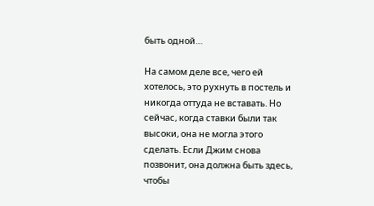быть одной…

На самом деле все, чего ей хотелось, это рухнуть в постель и никогда оттуда не вставать. Но сейчас, когда ставки были так высоки, она не могла этого сделать. Если Джим снова позвонит, она должна быть здесь, чтобы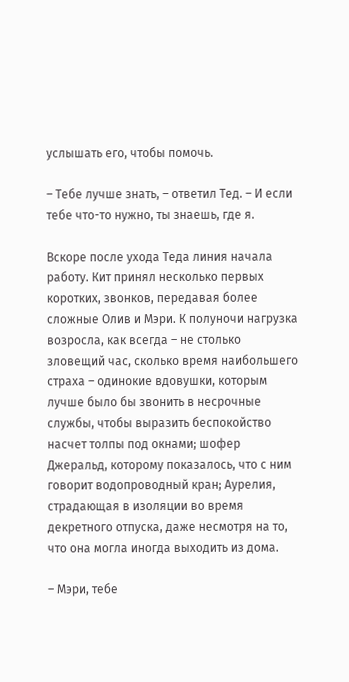услышать его, чтобы помочь.

– Тебе лучше знать, – ответил Тед. – И если тебе что-то нужно, ты знаешь, где я.

Вскоре после ухода Теда линия начала работу. Кит принял несколько первых коротких, звонков, передавая более сложные Олив и Мэри. К полуночи нагрузка возросла, как всегда – не столько зловещий час, сколько время наибольшего страха – одинокие вдовушки, которым лучше было бы звонить в несрочные службы, чтобы выразить беспокойство насчет толпы под окнами; шофер Джеральд, которому показалось, что с ним говорит водопроводный кран; Аурелия, страдающая в изоляции во время декретного отпуска, даже несмотря на то, что она могла иногда выходить из дома.

– Мэри, тебе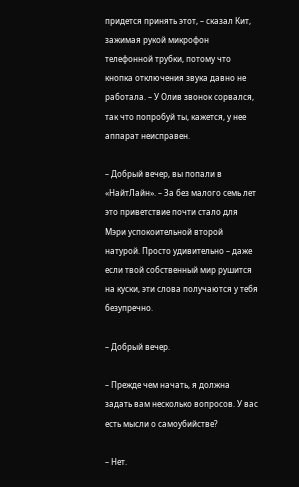придется принять этот, – сказал Кит, зажимая рукой микрофон телефонной трубки, потому что кнопка отключения звука давно не работала. – У Олив звонок сорвался, так что попробуй ты, кажется, у нее аппарат неисправен.

– Добрый вечер, вы попали в «НайтЛайн». – За без малого семь лет это приветствие почти стало для Мэри успокоительной второй натурой. Просто удивительно – даже если твой собственный мир рушится на куски, эти слова получаются у тебя безупречно.

– Добрый вечер.

– Прежде чем начать, я должна задать вам несколько вопросов. У вас есть мысли о самоубийстве?

– Нет.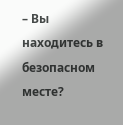– Вы находитесь в безопасном месте?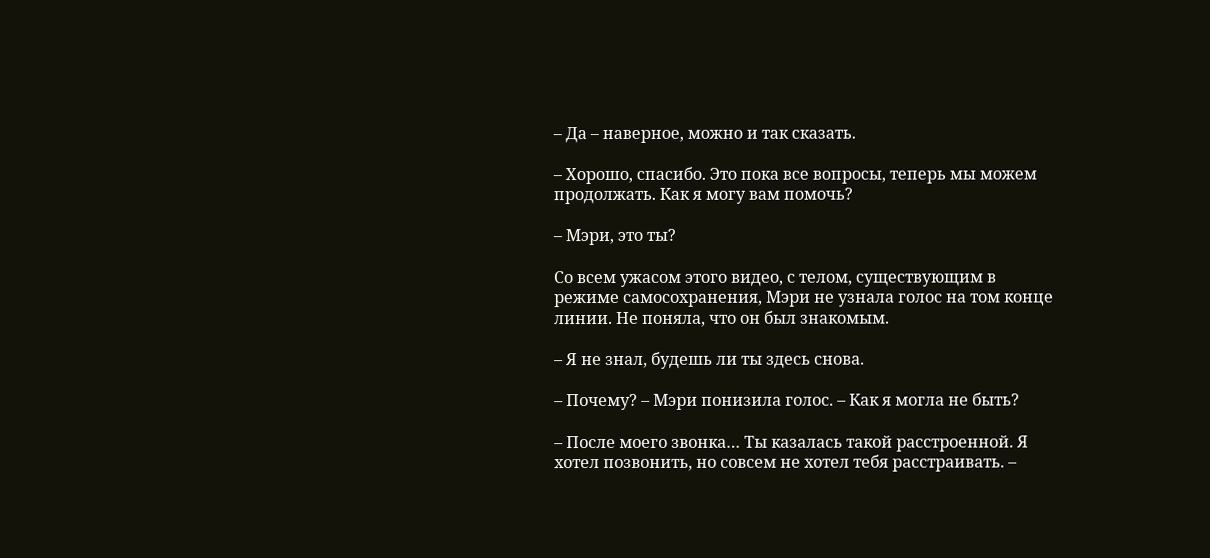– Да – наверное, можно и так сказать.

– Хорошо, спасибо. Это пока все вопросы, теперь мы можем продолжать. Как я могу вам помочь?

– Мэри, это ты?

Со всем ужасом этого видео, с телом, существующим в режиме самосохранения, Мэри не узнала голос на том конце линии. Не поняла, что он был знакомым.

– Я не знал, будешь ли ты здесь снова.

– Почему? – Мэри понизила голос. – Как я могла не быть?

– После моего звонка… Ты казалась такой расстроенной. Я хотел позвонить, но совсем не хотел тебя расстраивать. –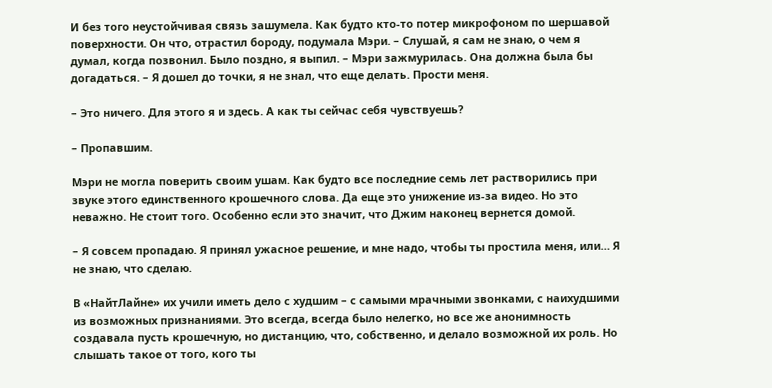И без того неустойчивая связь зашумела. Как будто кто-то потер микрофоном по шершавой поверхности. Он что, отрастил бороду, подумала Мэри. – Слушай, я сам не знаю, о чем я думал, когда позвонил. Было поздно, я выпил. – Мэри зажмурилась. Она должна была бы догадаться. – Я дошел до точки, я не знал, что еще делать. Прости меня.

– Это ничего. Для этого я и здесь. А как ты сейчас себя чувствуешь?

– Пропавшим.

Мэри не могла поверить своим ушам. Как будто все последние семь лет растворились при звуке этого единственного крошечного слова. Да еще это унижение из-за видео. Но это неважно. Не стоит того. Особенно если это значит, что Джим наконец вернется домой.

– Я совсем пропадаю. Я принял ужасное решение, и мне надо, чтобы ты простила меня, или… Я не знаю, что сделаю.

В «НайтЛайне» их учили иметь дело с худшим – с самыми мрачными звонками, с наихудшими из возможных признаниями. Это всегда, всегда было нелегко, но все же анонимность создавала пусть крошечную, но дистанцию, что, собственно, и делало возможной их роль. Но слышать такое от того, кого ты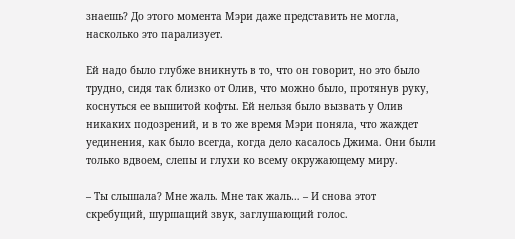знаешь? До этого момента Мэри даже представить не могла, насколько это парализует.

Ей надо было глубже вникнуть в то, что он говорит, но это было трудно, сидя так близко от Олив, что можно было, протянув руку, коснуться ее вышитой кофты. Ей нельзя было вызвать у Олив никаких подозрений, и в то же время Мэри поняла, что жаждет уединения, как было всегда, когда дело касалось Джима. Они были только вдвоем, слепы и глухи ко всему окружающему миру.

– Ты слышала? Мне жаль. Мне так жаль… – И снова этот скребущий, шуршащий звук, заглушающий голос.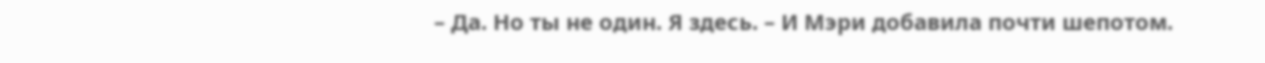– Да. Но ты не один. Я здесь. – И Мэри добавила почти шепотом.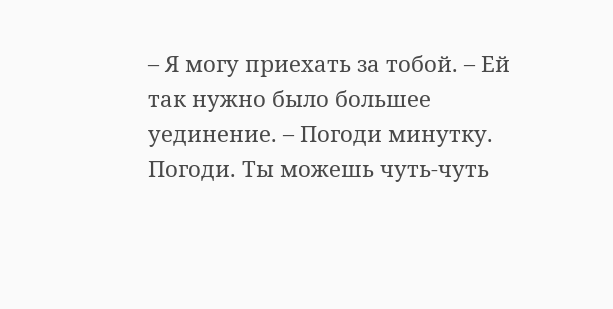– Я могу приехать за тобой. – Ей так нужно было большее уединение. – Погоди минутку. Погоди. Ты можешь чуть-чуть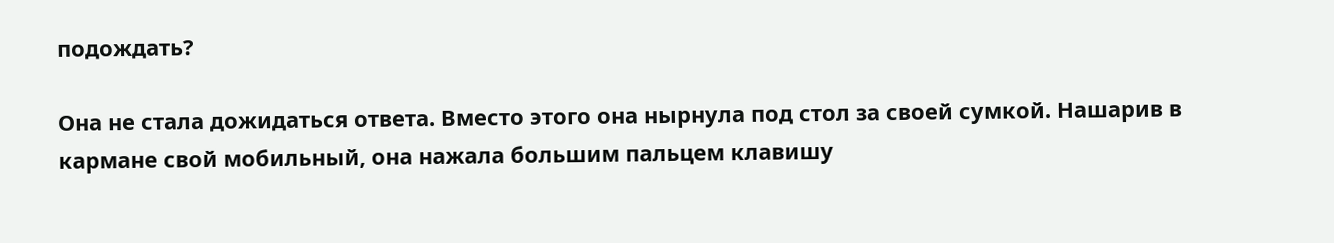подождать?

Она не стала дожидаться ответа. Вместо этого она нырнула под стол за своей сумкой. Нашарив в кармане свой мобильный, она нажала большим пальцем клавишу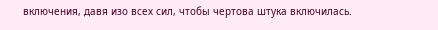включения, давя изо всех сил, чтобы чертова штука включилась.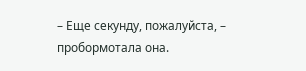– Еще секунду, пожалуйста, – пробормотала она.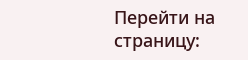Перейти на страницу: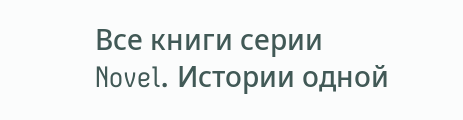Все книги серии Novel. Истории одной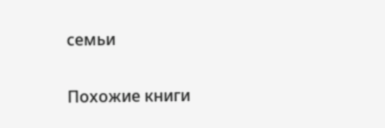семьи

Похожие книги